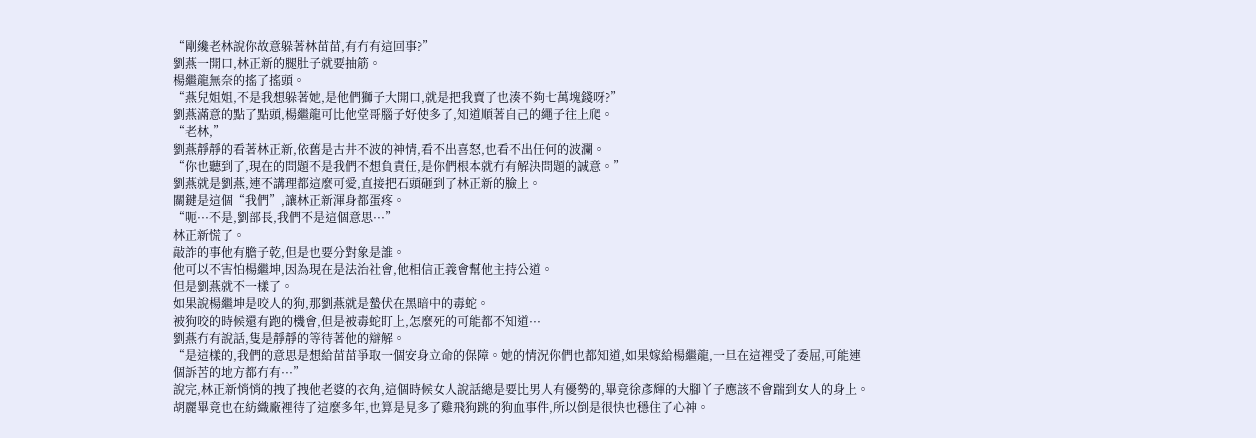“剛纔老林說你故意躲著林苗苗,有冇有這回事?”
劉燕一開口,林正新的腿肚子就要抽筋。
楊繼龍無奈的搖了搖頭。
“燕兒姐姐,不是我想躲著她,是他們獅子大開口,就是把我賣了也湊不夠七萬塊錢呀?”
劉燕滿意的點了點頭,楊繼龍可比他堂哥腦子好使多了,知道順著自己的繩子往上爬。
“老林,”
劉燕靜靜的看著林正新,依舊是古井不波的神情,看不出喜怒,也看不出任何的波瀾。
“你也聽到了,現在的問題不是我們不想負責任,是你們根本就冇有解決問題的誠意。”
劉燕就是劉燕,連不講理都這麼可愛,直接把石頭砸到了林正新的臉上。
關鍵是這個“我們”,讓林正新渾身都蛋疼。
“呃···不是,劉部長,我們不是這個意思···”
林正新慌了。
敲詐的事他有膽子乾,但是也要分對象是誰。
他可以不害怕楊繼坤,因為現在是法治社會,他相信正義會幫他主持公道。
但是劉燕就不一樣了。
如果說楊繼坤是咬人的狗,那劉燕就是蟄伏在黑暗中的毒蛇。
被狗咬的時候還有跑的機會,但是被毒蛇盯上,怎麼死的可能都不知道···
劉燕冇有說話,隻是靜靜的等待著他的辯解。
“是這樣的,我們的意思是想給苗苗爭取一個安身立命的保障。她的情況你們也都知道,如果嫁給楊繼龍,一旦在這裡受了委屈,可能連個訴苦的地方都冇有···”
說完,林正新悄悄的拽了拽他老婆的衣角,這個時候女人說話總是要比男人有優勢的,畢竟徐彥輝的大腳丫子應該不會踹到女人的身上。
胡麗畢竟也在紡織廠裡待了這麼多年,也算是見多了雞飛狗跳的狗血事件,所以倒是很快也穩住了心神。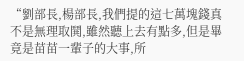“劉部長,楊部長,我們提的這七萬塊錢真不是無理取鬨,雖然聽上去有點多,但是畢竟是苗苗一輩子的大事,所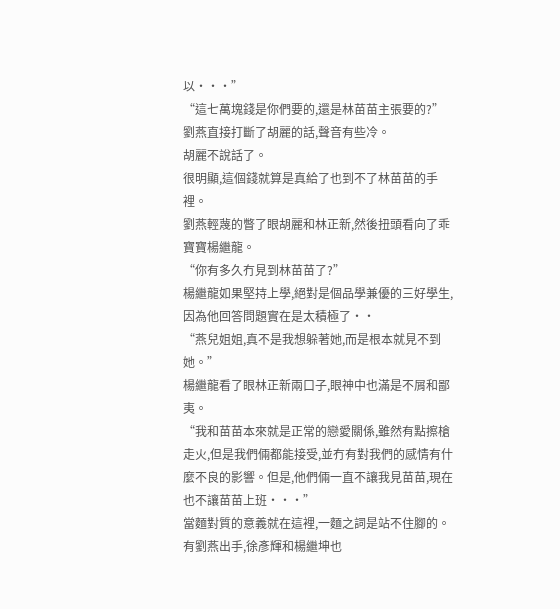以···”
“這七萬塊錢是你們要的,還是林苗苗主張要的?”
劉燕直接打斷了胡麗的話,聲音有些冷。
胡麗不說話了。
很明顯,這個錢就算是真給了也到不了林苗苗的手裡。
劉燕輕蔑的瞥了眼胡麗和林正新,然後扭頭看向了乖寶寶楊繼龍。
“你有多久冇見到林苗苗了?”
楊繼龍如果堅持上學,絕對是個品學兼優的三好學生,因為他回答問題實在是太積極了··
“燕兒姐姐,真不是我想躲著她,而是根本就見不到她。”
楊繼龍看了眼林正新兩口子,眼神中也滿是不屑和鄙夷。
“我和苗苗本來就是正常的戀愛關係,雖然有點擦槍走火,但是我們倆都能接受,並冇有對我們的感情有什麼不良的影響。但是,他們倆一直不讓我見苗苗,現在也不讓苗苗上班···”
當麵對質的意義就在這裡,一麵之詞是站不住腳的。
有劉燕出手,徐彥輝和楊繼坤也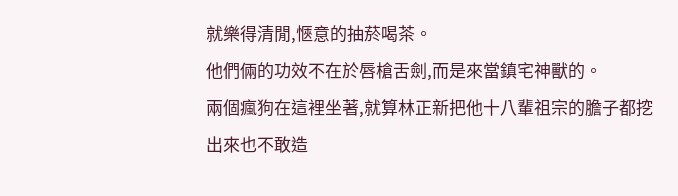就樂得清閒,愜意的抽菸喝茶。
他們倆的功效不在於唇槍舌劍,而是來當鎮宅神獸的。
兩個瘋狗在這裡坐著,就算林正新把他十八輩祖宗的膽子都挖出來也不敢造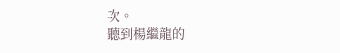次。
聽到楊繼龍的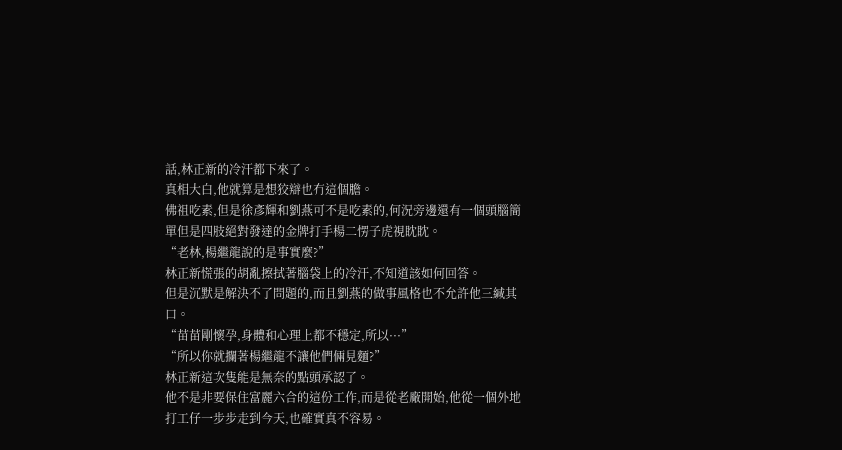話,林正新的冷汗都下來了。
真相大白,他就算是想狡辯也冇這個膽。
佛祖吃素,但是徐彥輝和劉燕可不是吃素的,何況旁邊還有一個頭腦簡單但是四肢絕對發達的金牌打手楊二愣子虎視眈眈。
“老林,楊繼龍說的是事實麼?”
林正新慌張的胡亂擦拭著腦袋上的冷汗,不知道該如何回答。
但是沉默是解決不了問題的,而且劉燕的做事風格也不允許他三緘其口。
“苗苗剛懷孕,身體和心理上都不穩定,所以···”
“所以你就攔著楊繼龍不讓他們倆見麵?”
林正新這次隻能是無奈的點頭承認了。
他不是非要保住富麗六合的這份工作,而是從老廠開始,他從一個外地打工仔一步步走到今天,也確實真不容易。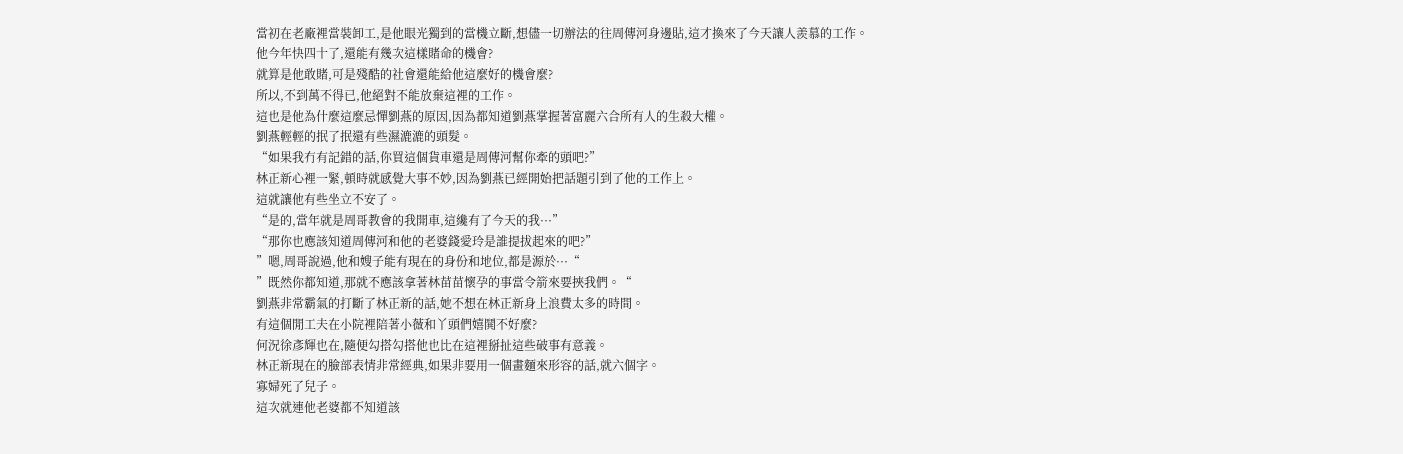當初在老廠裡當裝卸工,是他眼光獨到的當機立斷,想儘一切辦法的往周傳河身邊貼,這才換來了今天讓人羨慕的工作。
他今年快四十了,還能有幾次這樣賭命的機會?
就算是他敢賭,可是殘酷的社會還能給他這麼好的機會麼?
所以,不到萬不得已,他絕對不能放棄這裡的工作。
這也是他為什麼這麼忌憚劉燕的原因,因為都知道劉燕掌握著富麗六合所有人的生殺大權。
劉燕輕輕的抿了抿還有些濕漉漉的頭髮。
“如果我冇有記錯的話,你買這個貨車還是周傳河幫你牽的頭吧?”
林正新心裡一緊,頓時就感覺大事不妙,因為劉燕已經開始把話題引到了他的工作上。
這就讓他有些坐立不安了。
“是的,當年就是周哥教會的我開車,這纔有了今天的我···”
“那你也應該知道周傳河和他的老婆錢愛玲是誰提拔起來的吧?”
”嗯,周哥說過,他和嫂子能有現在的身份和地位,都是源於···“
”既然你都知道,那就不應該拿著林苗苗懷孕的事當令箭來要挾我們。“
劉燕非常霸氣的打斷了林正新的話,她不想在林正新身上浪費太多的時間。
有這個閒工夫在小院裡陪著小薇和丫頭們嬉鬨不好麼?
何況徐彥輝也在,隨便勾搭勾搭他也比在這裡掰扯這些破事有意義。
林正新現在的臉部表情非常經典,如果非要用一個畫麵來形容的話,就六個字。
寡婦死了兒子。
這次就連他老婆都不知道該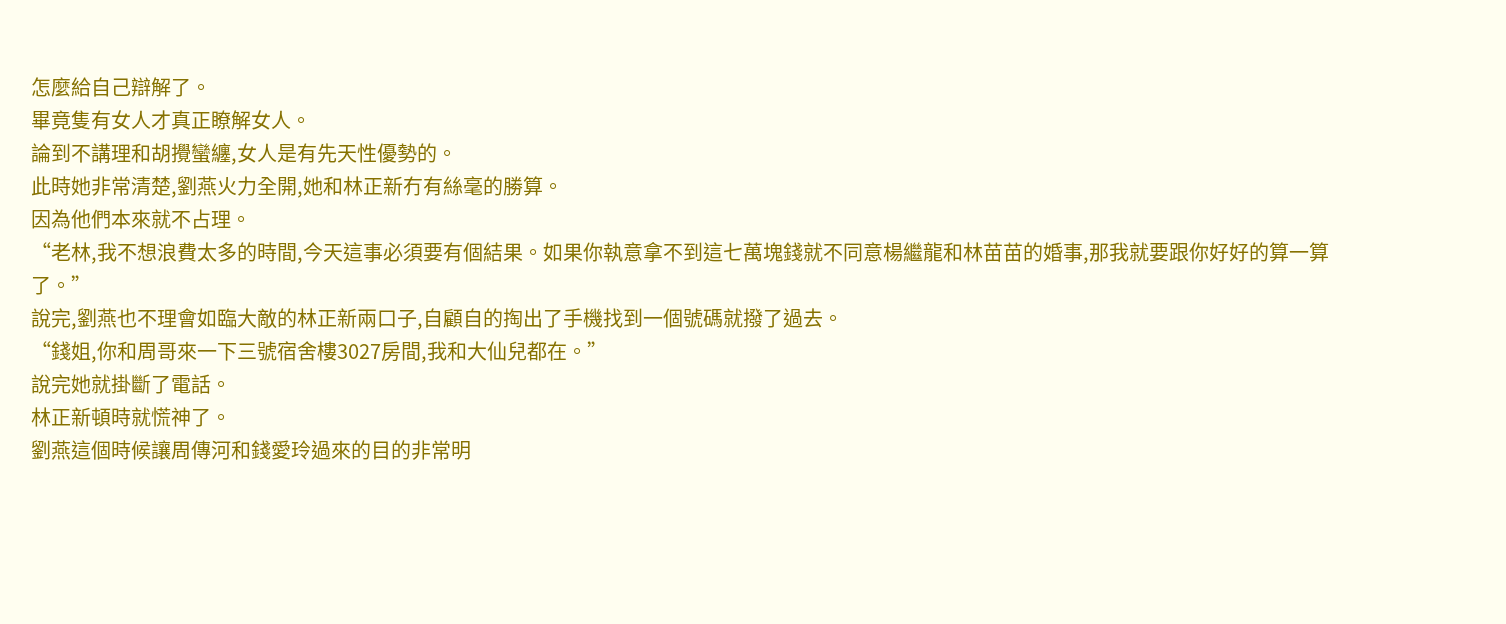怎麼給自己辯解了。
畢竟隻有女人才真正瞭解女人。
論到不講理和胡攪蠻纏,女人是有先天性優勢的。
此時她非常清楚,劉燕火力全開,她和林正新冇有絲毫的勝算。
因為他們本來就不占理。
“老林,我不想浪費太多的時間,今天這事必須要有個結果。如果你執意拿不到這七萬塊錢就不同意楊繼龍和林苗苗的婚事,那我就要跟你好好的算一算了。”
說完,劉燕也不理會如臨大敵的林正新兩口子,自顧自的掏出了手機找到一個號碼就撥了過去。
“錢姐,你和周哥來一下三號宿舍樓3027房間,我和大仙兒都在。”
說完她就掛斷了電話。
林正新頓時就慌神了。
劉燕這個時候讓周傳河和錢愛玲過來的目的非常明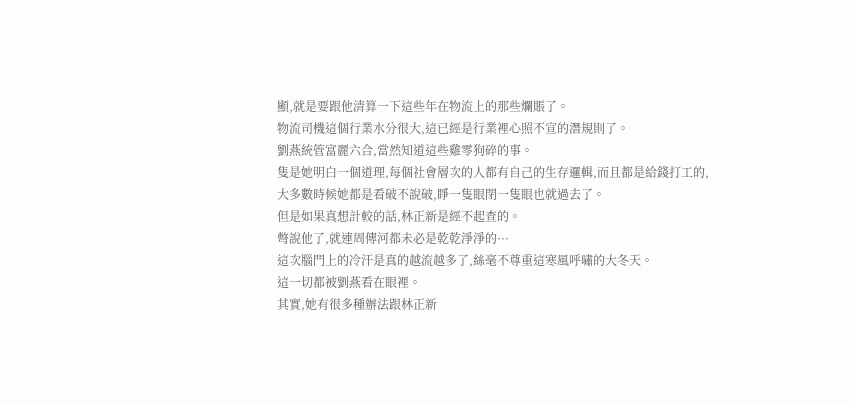顯,就是要跟他清算一下這些年在物流上的那些爛賬了。
物流司機這個行業水分很大,這已經是行業裡心照不宣的潛規則了。
劉燕統管富麗六合,當然知道這些雞零狗碎的事。
隻是她明白一個道理,每個社會層次的人都有自己的生存邏輯,而且都是給錢打工的,大多數時候她都是看破不說破,睜一隻眼閉一隻眼也就過去了。
但是如果真想計較的話,林正新是經不起查的。
彆說他了,就連周傳河都未必是乾乾淨淨的···
這次腦門上的冷汗是真的越流越多了,絲毫不尊重這寒風呼嘯的大冬天。
這一切都被劉燕看在眼裡。
其實,她有很多種辦法跟林正新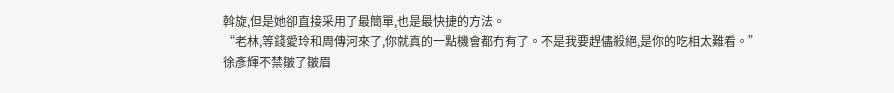斡旋,但是她卻直接采用了最簡單,也是最快捷的方法。
“老林,等錢愛玲和周傳河來了,你就真的一點機會都冇有了。不是我要趕儘殺絕,是你的吃相太難看。”
徐彥輝不禁皺了皺眉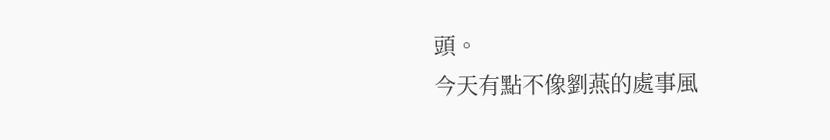頭。
今天有點不像劉燕的處事風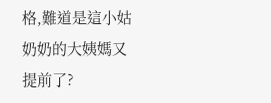格,難道是這小姑奶奶的大姨媽又提前了?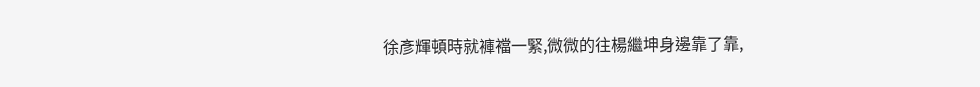徐彥輝頓時就褲襠一緊,微微的往楊繼坤身邊靠了靠,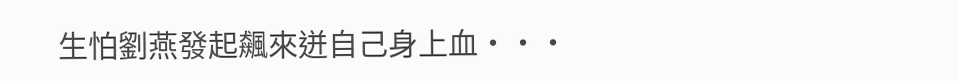生怕劉燕發起飆來迸自己身上血···